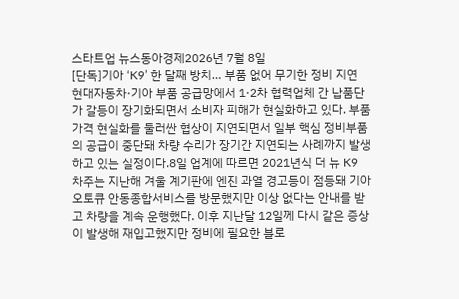스타트업 뉴스동아경제2026년 7월 8일
[단독]기아 ‘K9’ 한 달째 방치… 부품 없어 무기한 정비 지연
현대자동차·기아 부품 공급망에서 1·2차 협력업체 간 납품단가 갈등이 장기화되면서 소비자 피해가 현실화하고 있다. 부품 가격 현실화를 둘러싼 협상이 지연되면서 일부 핵심 정비부품의 공급이 중단돼 차량 수리가 장기간 지연되는 사례까지 발생하고 있는 실정이다.8일 업계에 따르면 2021년식 더 뉴 K9 차주는 지난해 겨울 계기판에 엔진 과열 경고등이 점등돼 기아오토큐 안동종합서비스를 방문했지만 이상 없다는 안내를 받고 차량을 계속 운행했다. 이후 지난달 12일께 다시 같은 증상이 발생해 재입고했지만 정비에 필요한 블로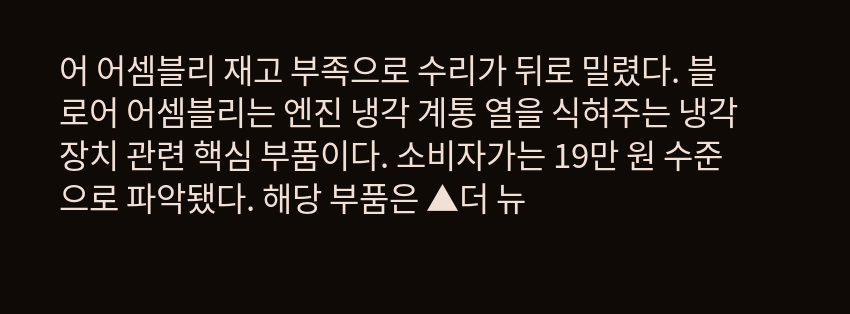어 어셈블리 재고 부족으로 수리가 뒤로 밀렸다. 블로어 어셈블리는 엔진 냉각 계통 열을 식혀주는 냉각장치 관련 핵심 부품이다. 소비자가는 19만 원 수준으로 파악됐다. 해당 부품은 ▲더 뉴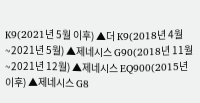K9(2021년 5월 이후) ▲더 K9(2018년 4월~2021년 5월) ▲제네시스 G90(2018년 11월~2021년 12월) ▲제네시스 EQ900(2015년 이후) ▲제네시스 G8